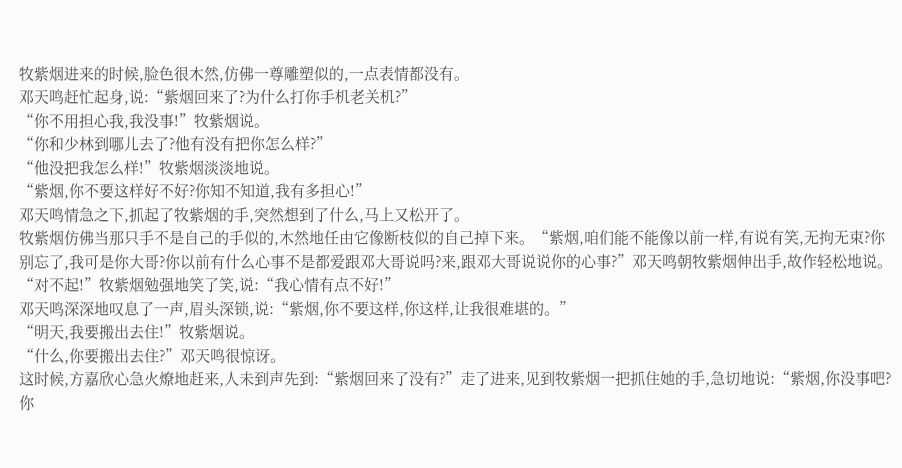牧紫烟进来的时候,脸色很木然,仿佛一尊雕塑似的,一点表情都没有。
邓天鸣赶忙起身,说:“紫烟回来了?为什么打你手机老关机?”
“你不用担心我,我没事!”牧紫烟说。
“你和少林到哪儿去了?他有没有把你怎么样?”
“他没把我怎么样!”牧紫烟淡淡地说。
“紫烟,你不要这样好不好?你知不知道,我有多担心!”
邓天鸣情急之下,抓起了牧紫烟的手,突然想到了什么,马上又松开了。
牧紫烟仿佛当那只手不是自己的手似的,木然地任由它像断枝似的自己掉下来。“紫烟,咱们能不能像以前一样,有说有笑,无拘无束?你别忘了,我可是你大哥?你以前有什么心事不是都爱跟邓大哥说吗?来,跟邓大哥说说你的心事?”邓天鸣朝牧紫烟伸出手,故作轻松地说。
“对不起!”牧紫烟勉强地笑了笑,说:“我心情有点不好!”
邓天鸣深深地叹息了一声,眉头深锁,说:“紫烟,你不要这样,你这样,让我很难堪的。”
“明天,我要搬出去住!”牧紫烟说。
“什么,你要搬出去住?”邓天鸣很惊讶。
这时候,方嘉欣心急火燎地赶来,人未到声先到:“紫烟回来了没有?”走了进来,见到牧紫烟一把抓住她的手,急切地说:“紫烟,你没事吧?你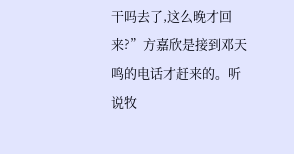干吗去了,这么晚才回来?”方嘉欣是接到邓天鸣的电话才赶来的。听说牧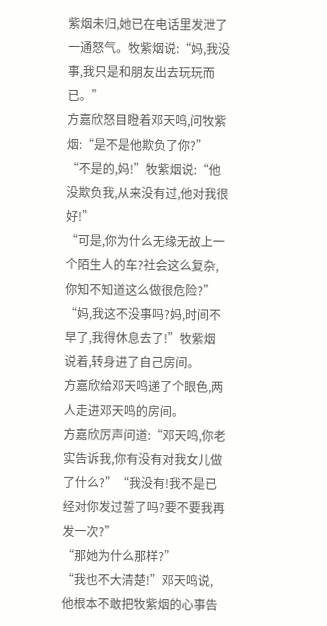紫烟未归,她已在电话里发泄了一通怒气。牧紫烟说:“妈,我没事,我只是和朋友出去玩玩而已。”
方嘉欣怒目瞪着邓天鸣,问牧紫烟:“是不是他欺负了你?”
“不是的,妈!”牧紫烟说:“他没欺负我,从来没有过,他对我很好!”
“可是,你为什么无缘无故上一个陌生人的车?社会这么复杂,你知不知道这么做很危险?”
“妈,我这不没事吗?妈,时间不早了,我得休息去了!”牧紫烟说着,转身进了自己房间。
方嘉欣给邓天鸣递了个眼色,两人走进邓天鸣的房间。
方嘉欣厉声问道:“邓天鸣,你老实告诉我,你有没有对我女儿做了什么?”“我没有!我不是已经对你发过誓了吗?要不要我再发一次?”
“那她为什么那样?”
“我也不大清楚!”邓天鸣说,他根本不敢把牧紫烟的心事告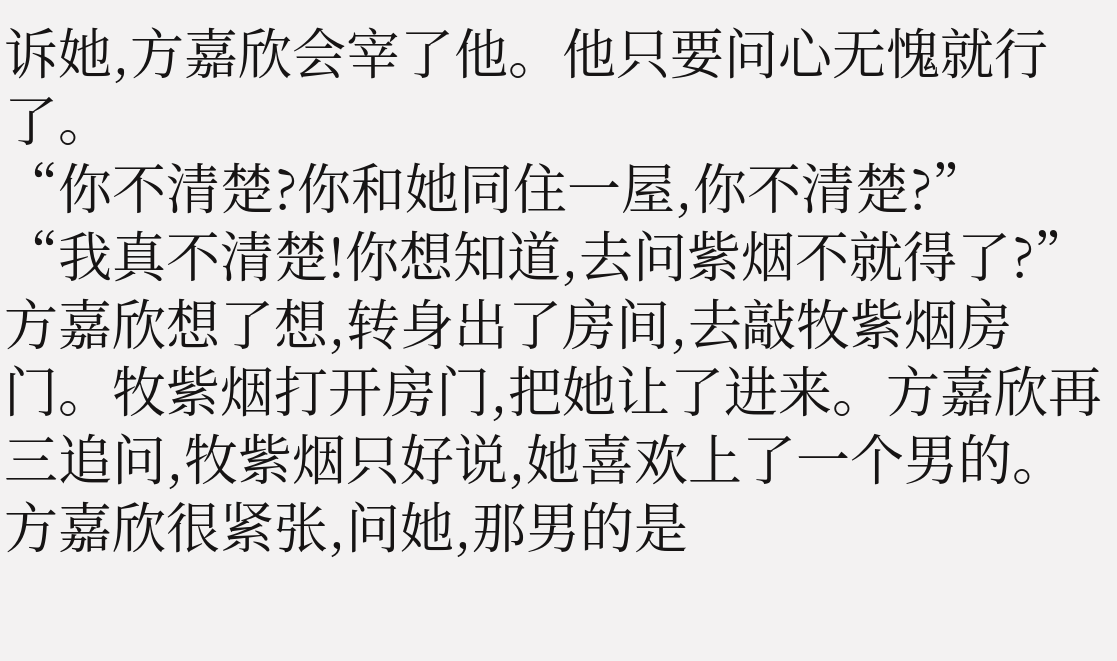诉她,方嘉欣会宰了他。他只要问心无愧就行了。
“你不清楚?你和她同住一屋,你不清楚?”
“我真不清楚!你想知道,去问紫烟不就得了?”
方嘉欣想了想,转身出了房间,去敲牧紫烟房门。牧紫烟打开房门,把她让了进来。方嘉欣再三追问,牧紫烟只好说,她喜欢上了一个男的。方嘉欣很紧张,问她,那男的是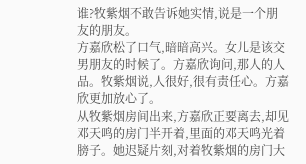谁?牧紫烟不敢告诉她实情,说是一个朋友的朋友。
方嘉欣松了口气,暗暗高兴。女儿是该交男朋友的时候了。方嘉欣询问,那人的人品。牧紫烟说,人很好,很有责任心。方嘉欣更加放心了。
从牧紫烟房间出来,方嘉欣正要离去,却见邓天鸣的房门半开着,里面的邓天鸣光着膀子。她迟疑片刻,对着牧紫烟的房门大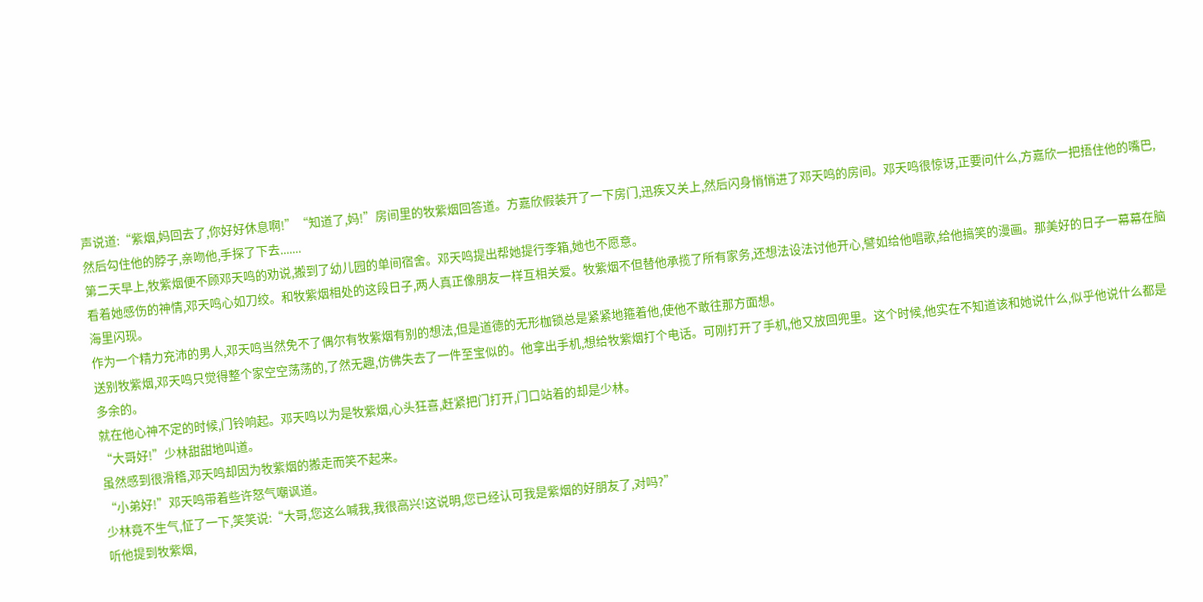声说道:“紫烟,妈回去了,你好好休息啊!”“知道了,妈!”房间里的牧紫烟回答道。方嘉欣假装开了一下房门,迅疾又关上,然后闪身悄悄进了邓天鸣的房间。邓天鸣很惊讶,正要问什么,方嘉欣一把捂住他的嘴巴,然后勾住他的脖子,亲吻他,手探了下去.......
第二天早上,牧紫烟便不顾邓天鸣的劝说,搬到了幼儿园的单间宿舍。邓天鸣提出帮她提行李箱,她也不愿意。
看着她感伤的神情,邓天鸣心如刀绞。和牧紫烟相处的这段日子,两人真正像朋友一样互相关爱。牧紫烟不但替他承揽了所有家务,还想法设法讨他开心,譬如给他唱歌,给他搞笑的漫画。那美好的日子一幕幕在脑海里闪现。
作为一个精力充沛的男人,邓天鸣当然免不了偶尔有牧紫烟有别的想法,但是道德的无形枷锁总是紧紧地箍着他,使他不敢往那方面想。
送别牧紫烟,邓天鸣只觉得整个家空空荡荡的,了然无趣,仿佛失去了一件至宝似的。他拿出手机,想给牧紫烟打个电话。可刚打开了手机,他又放回兜里。这个时候,他实在不知道该和她说什么,似乎他说什么都是多余的。
就在他心神不定的时候,门铃响起。邓天鸣以为是牧紫烟,心头狂喜,赶紧把门打开,门口站着的却是少林。
“大哥好!”少林甜甜地叫道。
虽然感到很滑稽,邓天鸣却因为牧紫烟的搬走而笑不起来。
“小弟好!”邓天鸣带着些许怒气嘲讽道。
少林竟不生气,怔了一下,笑笑说:“大哥,您这么喊我,我很高兴!这说明,您已经认可我是紫烟的好朋友了,对吗?”
听他提到牧紫烟,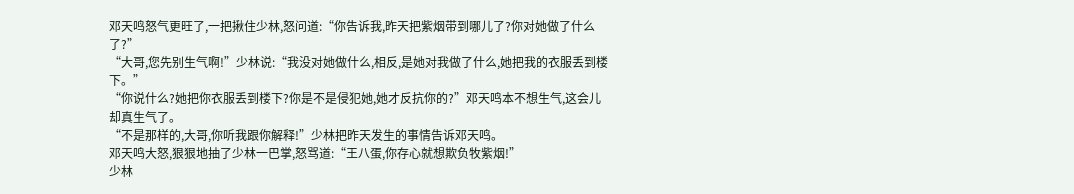邓天鸣怒气更旺了,一把揪住少林,怒问道:“你告诉我,昨天把紫烟带到哪儿了?你对她做了什么了?”
“大哥,您先别生气啊!”少林说:“我没对她做什么,相反,是她对我做了什么,她把我的衣服丢到楼下。”
“你说什么?她把你衣服丢到楼下?你是不是侵犯她,她才反抗你的?”邓天鸣本不想生气,这会儿却真生气了。
“不是那样的,大哥,你听我跟你解释!”少林把昨天发生的事情告诉邓天鸣。
邓天鸣大怒,狠狠地抽了少林一巴掌,怒骂道:“王八蛋,你存心就想欺负牧紫烟!”
少林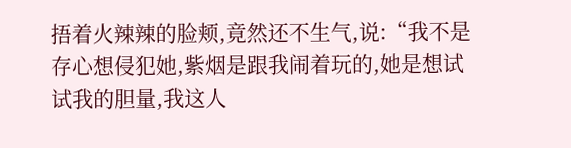捂着火辣辣的脸颊,竟然还不生气,说:“我不是存心想侵犯她,紫烟是跟我闹着玩的,她是想试试我的胆量,我这人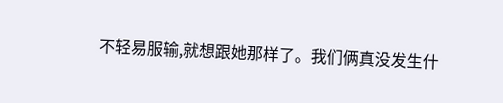不轻易服输,就想跟她那样了。我们俩真没发生什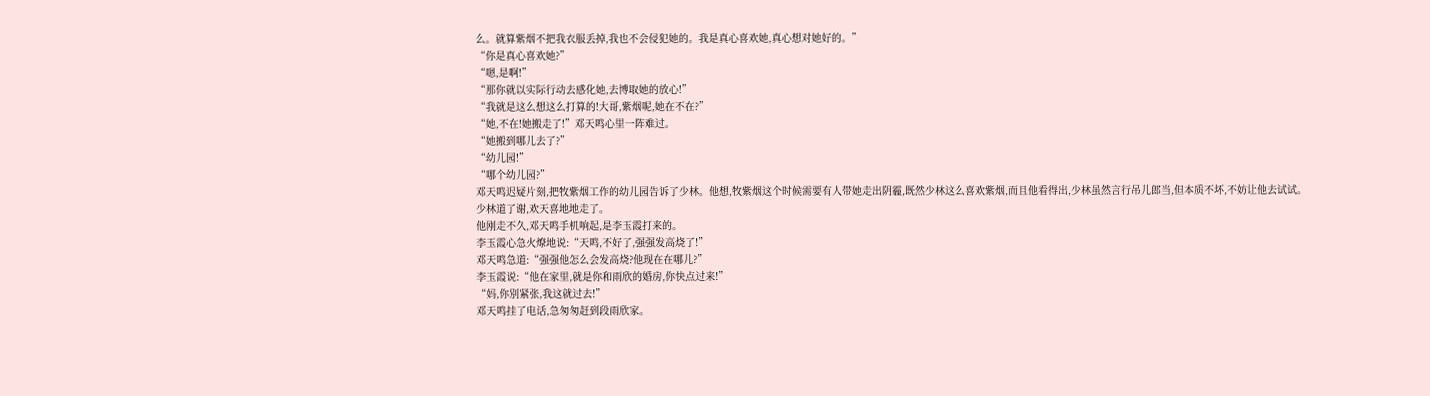么。就算紫烟不把我衣服丢掉,我也不会侵犯她的。我是真心喜欢她,真心想对她好的。”
“你是真心喜欢她?”
“嗯,是啊!”
“那你就以实际行动去感化她,去博取她的放心!”
“我就是这么想这么打算的!大哥,紫烟呢,她在不在?”
“她,不在!她搬走了!”邓天鸣心里一阵难过。
“她搬到哪儿去了?”
“幼儿园!”
“哪个幼儿园?”
邓天鸣迟疑片刻,把牧紫烟工作的幼儿园告诉了少林。他想,牧紫烟这个时候需要有人带她走出阴霾,既然少林这么喜欢紫烟,而且他看得出,少林虽然言行吊儿郎当,但本质不坏,不妨让他去试试。
少林道了谢,欢天喜地地走了。
他刚走不久,邓天鸣手机响起,是李玉霞打来的。
李玉霞心急火燎地说:“天鸣,不好了,强强发高烧了!”
邓天鸣急道:“强强他怎么会发高烧?他现在在哪儿?”
李玉霞说:“他在家里,就是你和雨欣的婚房,你快点过来!”
“妈,你别紧张,我这就过去!”
邓天鸣挂了电话,急匆匆赶到段雨欣家。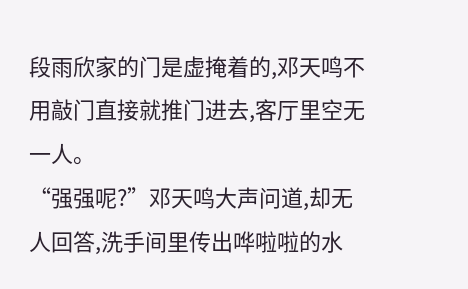段雨欣家的门是虚掩着的,邓天鸣不用敲门直接就推门进去,客厅里空无一人。
“强强呢?”邓天鸣大声问道,却无人回答,洗手间里传出哗啦啦的水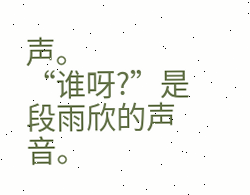声。
“谁呀?”是段雨欣的声音。